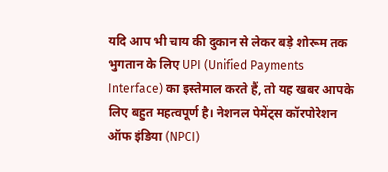यदि आप भी चाय की दुकान से लेकर बड़े शोरूम तक भुगतान के लिए UPI (Unified Payments Interface) का इस्तेमाल करते हैं, तो यह खबर आपके लिए बहुत महत्वपूर्ण है। नेशनल पेमेंट्स कॉरपोरेशन ऑफ इंडिया (NPCI)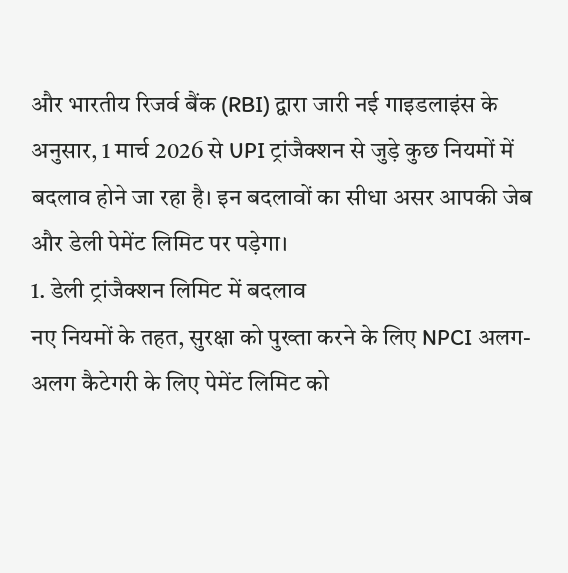और भारतीय रिजर्व बैंक (RBI) द्वारा जारी नई गाइडलाइंस के अनुसार, 1 मार्च 2026 से UPI ट्रांजैक्शन से जुड़े कुछ नियमों में बदलाव होने जा रहा है। इन बदलावों का सीधा असर आपकी जेब और डेली पेमेंट लिमिट पर पड़ेगा।
1. डेली ट्रांजैक्शन लिमिट में बदलाव
नए नियमों के तहत, सुरक्षा को पुख्ता करने के लिए NPCI अलग-अलग कैटेगरी के लिए पेमेंट लिमिट को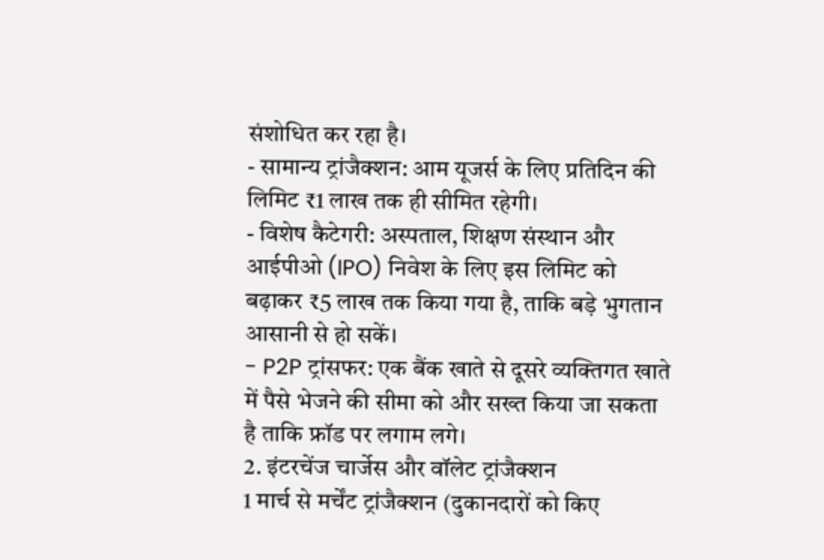संशोधित कर रहा है।
- सामान्य ट्रांजैक्शन: आम यूजर्स के लिए प्रतिदिन की लिमिट ₹1 लाख तक ही सीमित रहेगी।
- विशेष कैटेगरी: अस्पताल, शिक्षण संस्थान और आईपीओ (IPO) निवेश के लिए इस लिमिट को बढ़ाकर ₹5 लाख तक किया गया है, ताकि बड़े भुगतान आसानी से हो सकें।
- P2P ट्रांसफर: एक बैंक खाते से दूसरे व्यक्तिगत खाते में पैसे भेजने की सीमा को और सख्त किया जा सकता है ताकि फ्रॉड पर लगाम लगे।
2. इंटरचेंज चार्जेस और वॉलेट ट्रांजैक्शन
1 मार्च से मर्चेंट ट्रांजैक्शन (दुकानदारों को किए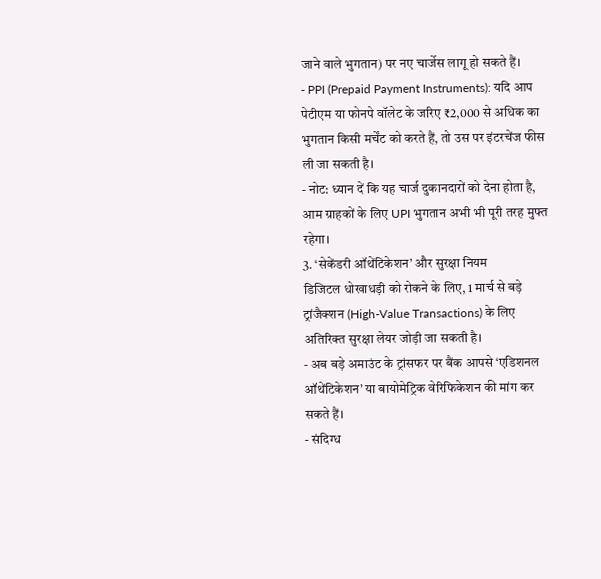जाने वाले भुगतान) पर नए चार्जेस लागू हो सकते हैं।
- PPI (Prepaid Payment Instruments): यदि आप पेटीएम या फोनपे वॉलेट के जरिए ₹2,000 से अधिक का भुगतान किसी मर्चेंट को करते हैं, तो उस पर इंटरचेंज फीस ली जा सकती है।
- नोट: ध्यान दें कि यह चार्ज दुकानदारों को देना होता है, आम ग्राहकों के लिए UPI भुगतान अभी भी पूरी तरह मुफ्त रहेगा।
3. ‘सेकेंडरी ऑथेंटिकेशन’ और सुरक्षा नियम
डिजिटल धोखाधड़ी को रोकने के लिए, 1 मार्च से बड़े ट्रांजैक्शन (High-Value Transactions) के लिए अतिरिक्त सुरक्षा लेयर जोड़ी जा सकती है।
- अब बड़े अमाउंट के ट्रांसफर पर बैंक आपसे ‘एडिशनल ऑथेंटिकेशन’ या बायोमेट्रिक वेरिफिकेशन की मांग कर सकते हैं।
- संदिग्ध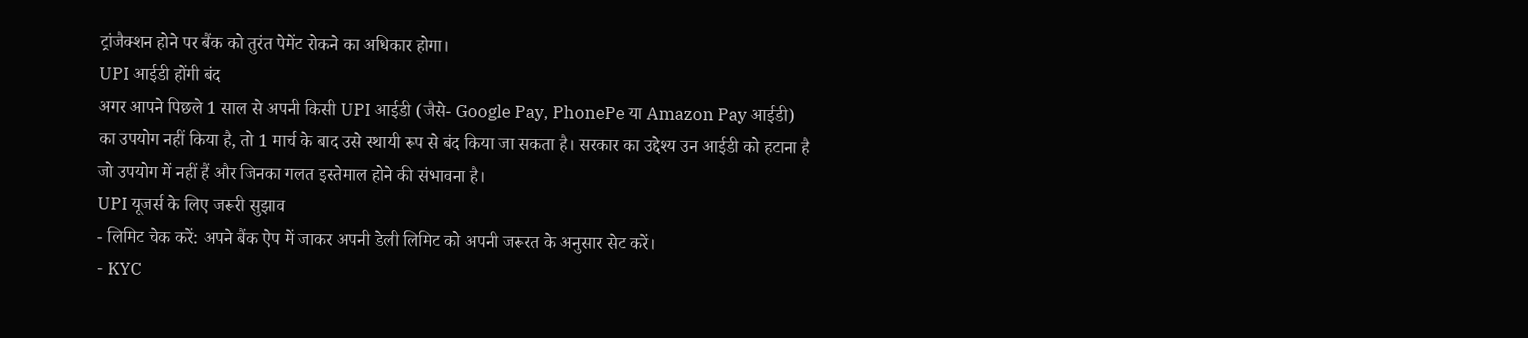ट्रांजैक्शन होने पर बैंक को तुरंत पेमेंट रोकने का अधिकार होगा।
UPI आईडी होंगी बंद
अगर आपने पिछले 1 साल से अपनी किसी UPI आईडी (जैसे- Google Pay, PhonePe या Amazon Pay आईडी) का उपयोग नहीं किया है, तो 1 मार्च के बाद उसे स्थायी रूप से बंद किया जा सकता है। सरकार का उद्देश्य उन आईडी को हटाना है जो उपयोग में नहीं हैं और जिनका गलत इस्तेमाल होने की संभावना है।
UPI यूजर्स के लिए जरूरी सुझाव
- लिमिट चेक करें: अपने बैंक ऐप में जाकर अपनी डेली लिमिट को अपनी जरूरत के अनुसार सेट करें।
- KYC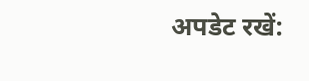अपडेट रखें: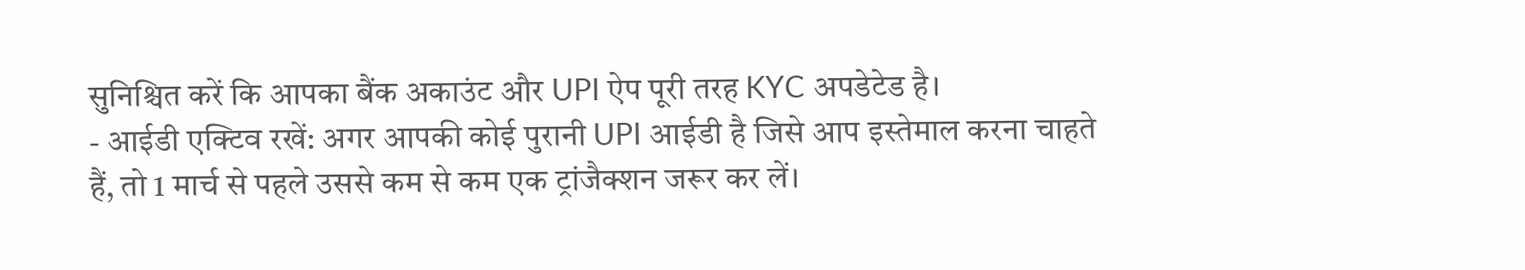सुनिश्चित करें कि आपका बैंक अकाउंट और UPI ऐप पूरी तरह KYC अपडेटेड है।
- आईडी एक्टिव रखें: अगर आपकी कोई पुरानी UPI आईडी है जिसे आप इस्तेमाल करना चाहते हैं, तो 1 मार्च से पहले उससे कम से कम एक ट्रांजैक्शन जरूर कर लें।